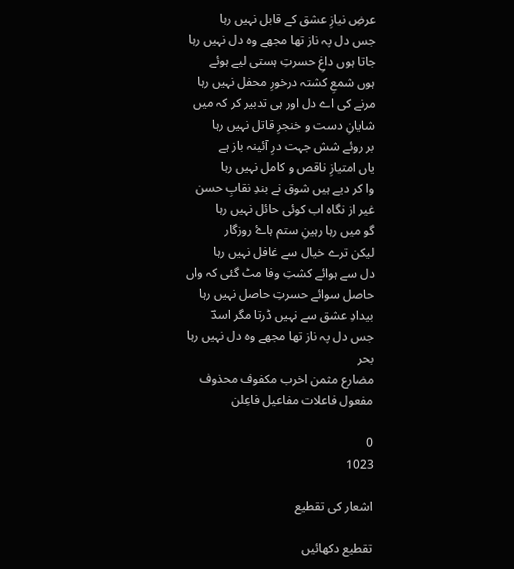عرضِ نیازِ عشق کے قابل نہیں رہا
جس دل پہ ناز تھا مجھے وہ دل نہیں رہا
جاتا ہوں داغِ حسرتِ ہستی لیے ہوئے
ہوں شمعِ کشتہ درخورِ محفل نہیں رہا
مرنے کی اے دل اور ہی تدبیر کر کہ میں
شایانِ دست و خنجرِ قاتل نہیں رہا
بر روئے شش جہت درِ آئینہ باز ہے
یاں امتیازِ ناقص و کامل نہیں رہا
وا کر دیے ہیں شوق نے بندِ نقابِ حسن
غیر از نگاہ اب کوئی حائل نہیں رہا
گو میں رہا رہینِ ستم ہاۓ روزگار
لیکن ترے خیال سے غافل نہیں رہا
دل سے ہوائے کشتِ وفا مٹ گئی کہ واں
حاصل سوائے حسرتِ حاصل نہیں رہا
بیدادِ عشق سے نہیں ڈرتا مگر اسدؔ
جس دل پہ ناز تھا مجھے وہ دل نہیں رہا
بحر
مضارع مثمن اخرب مکفوف محذوف
مفعول فاعلات مفاعیل فاعِلن

0
1023

اشعار کی تقطیع

تقطیع دکھائیں